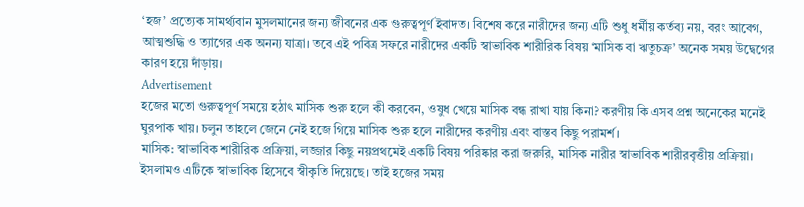‘হজ’ প্রত্যেক সামর্থ্যবান মুসলমানের জন্য জীবনের এক গুরুত্বপূর্ণ ইবাদত। বিশেষ করে নারীদের জন্য এটি শুধু ধর্মীয় কর্তব্য নয়, বরং আবেগ, আত্মশুদ্ধি ও ত্যাগের এক অনন্য যাত্রা। তবে এই পবিত্র সফরে নারীদের একটি স্বাভাবিক শারীরিক বিষয় ‘মাসিক বা ঋতুচক্র’ অনেক সময় উদ্বেগের কারণ হয়ে দাঁড়ায়।
Advertisement
হজের মতো গুরুত্বপূর্ণ সময়ে হঠাৎ মাসিক শুরু হলে কী করবেন, ওষুধ খেয়ে মাসিক বন্ধ রাখা যায় কিনা? করণীয় কি এসব প্রশ্ন অনেকের মনেই ঘুরপাক খায়। চলুন তাহলে জেনে নেই হজে গিয়ে মাসিক শুরু হলে নারীদের করণীয় এবং বাস্তব কিছু পরামর্শ।
মাসিক: স্বাভাবিক শারীরিক প্রক্রিয়া, লজ্জার কিছু নয়প্রথমেই একটি বিষয় পরিষ্কার করা জরুরি, মাসিক নারীর স্বাভাবিক শারীরবৃত্তীয় প্রক্রিয়া। ইসলামও এটিকে স্বাভাবিক হিসেবে স্বীকৃতি দিয়েছে। তাই হজের সময়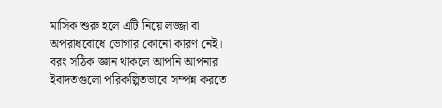মাসিক শুরু হলে এটি নিয়ে লজ্জা বা অপরাধবোধে ভোগার কোনো কারণ নেই। বরং সঠিক জ্ঞান থাকলে আপনি আপনার ইবাদতগুলো পরিকল্পিতভাবে সম্পন্ন করতে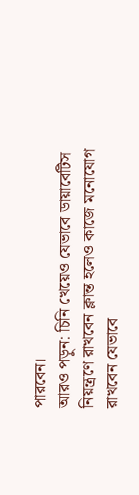পারবেন।
আরও পড়ুন: চিনি খেয়েও যেভাবে ডায়াবেটিস নিয়ন্ত্রণে রাখবেন ক্লান্ত হলেও কাজে মনোযোগ রাখবেন যেভাবে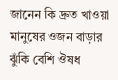জানেন কি দ্রুত খাওয়া মানুষের ওজন বাড়ার ঝুঁকি বেশি ঔষধ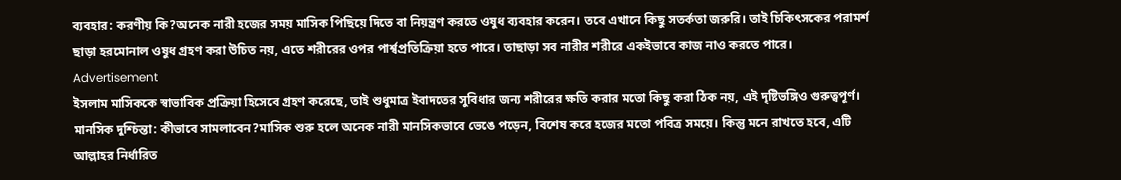ব্যবহার: করণীয় কি?অনেক নারী হজের সময় মাসিক পিছিয়ে দিতে বা নিয়ন্ত্রণ করতে ওষুধ ব্যবহার করেন। তবে এখানে কিছু সতর্কতা জরুরি। তাই চিকিৎসকের পরামর্শ ছাড়া হরমোনাল ওষুধ গ্রহণ করা উচিত নয়, এতে শরীরের ওপর পার্শ্বপ্রতিক্রিয়া হতে পারে। তাছাড়া সব নারীর শরীরে একইভাবে কাজ নাও করতে পারে।
Advertisement
ইসলাম মাসিককে স্বাভাবিক প্রক্রিয়া হিসেবে গ্রহণ করেছে, তাই শুধুমাত্র ইবাদতের সুবিধার জন্য শরীরের ক্ষতি করার মতো কিছু করা ঠিক নয়, এই দৃষ্টিভঙ্গিও গুরুত্বপূর্ণ।
মানসিক দুশ্চিন্তা: কীভাবে সামলাবেন?মাসিক শুরু হলে অনেক নারী মানসিকভাবে ভেঙে পড়েন, বিশেষ করে হজের মতো পবিত্র সময়ে। কিন্তু মনে রাখতে হবে, এটি আল্লাহর নির্ধারিত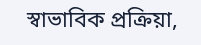স্বাভাবিক প্রক্রিয়া,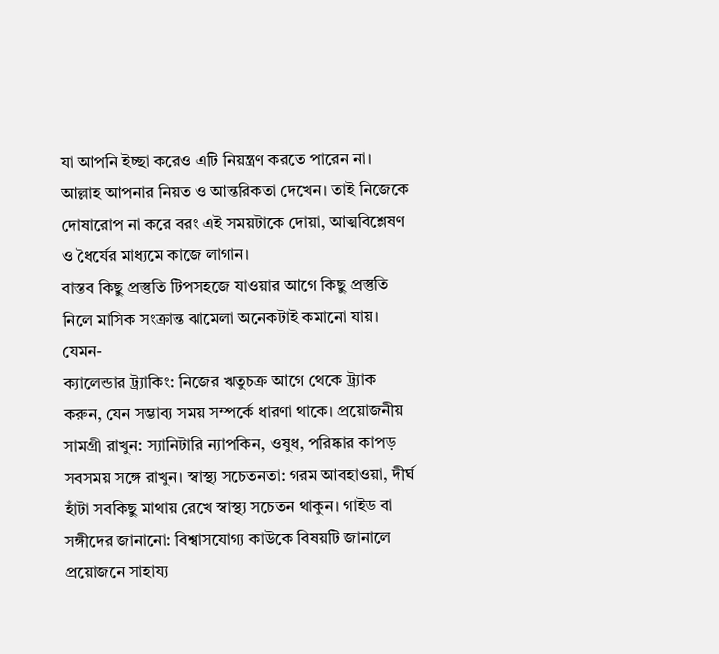যা আপনি ইচ্ছা করেও এটি নিয়ন্ত্রণ করতে পারেন না। আল্লাহ আপনার নিয়ত ও আন্তরিকতা দেখেন। তাই নিজেকে দোষারোপ না করে বরং এই সময়টাকে দোয়া, আত্মবিশ্লেষণ ও ধৈর্যের মাধ্যমে কাজে লাগান।
বাস্তব কিছু প্রস্তুতি টিপসহজে যাওয়ার আগে কিছু প্রস্তুতি নিলে মাসিক সংক্রান্ত ঝামেলা অনেকটাই কমানো যায়। যেমন-
ক্যালেন্ডার ট্র্যাকিং: নিজের ঋতুচক্র আগে থেকে ট্র্যাক করুন, যেন সম্ভাব্য সময় সম্পর্কে ধারণা থাকে। প্রয়োজনীয় সামগ্রী রাখুন: স্যানিটারি ন্যাপকিন, ওষুধ, পরিষ্কার কাপড় সবসময় সঙ্গে রাখুন। স্বাস্থ্য সচেতনতা: গরম আবহাওয়া, দীর্ঘ হাঁটা সবকিছু মাথায় রেখে স্বাস্থ্য সচেতন থাকুন। গাইড বা সঙ্গীদের জানানো: বিশ্বাসযোগ্য কাউকে বিষয়টি জানালে প্রয়োজনে সাহায্য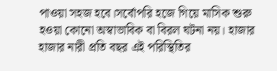পাওয়া সহজ হবে।সর্বোপরি হজে গিয়ে মাসিক শুরু হওয়া কোনো অস্বাভাবিক বা বিরল ঘটনা নয়। হাজার হাজার নারী প্রতি বছর এই পরিস্থিতির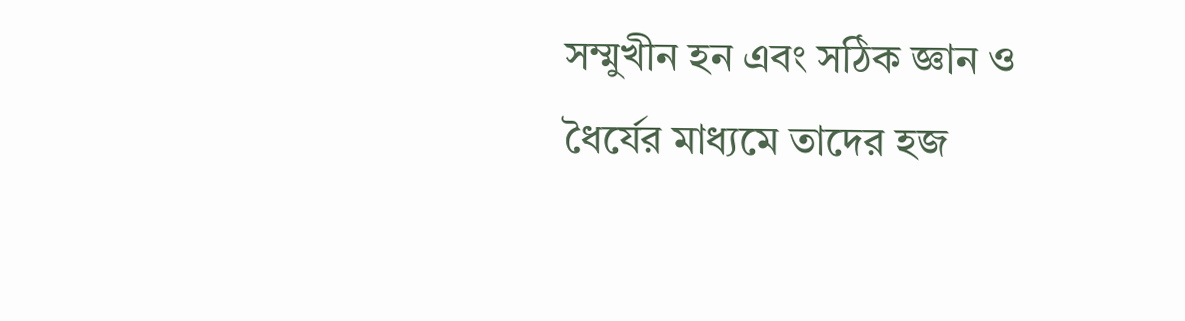সম্মুখীন হন এবং সঠিক জ্ঞান ও ধৈর্যের মাধ্যমে তাদের হজ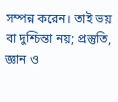সম্পন্ন করেন। তাই ভয় বা দুশ্চিন্তা নয়; প্রস্তুতি, জ্ঞান ও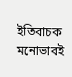ইতিবাচক মনোভাবই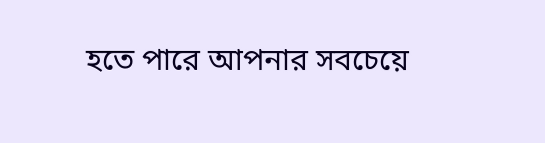হতে পারে আপনার সবচেয়ে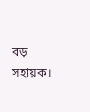বড় সহায়ক।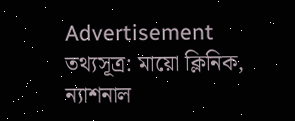Advertisement
তথ্যসূত্র: মায়ো ক্লিনিক, ন্যাশনাল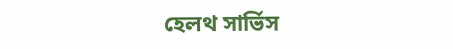হেলথ সার্ভিস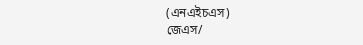(এনএইচএস)
জেএস/